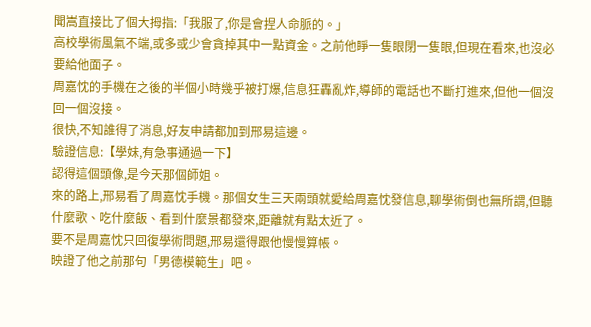聞嵩直接比了個大拇指:「我服了,你是會捏人命脈的。」
高校學術風氣不端,或多或少會貪掉其中一點資金。之前他睜一隻眼閉一隻眼,但現在看來,也沒必要給他面子。
周嘉忱的手機在之後的半個小時幾乎被打爆,信息狂轟亂炸,導師的電話也不斷打進來,但他一個沒回一個沒接。
很快,不知誰得了消息,好友申請都加到邢易這邊。
驗證信息:【學妹,有急事通過一下】
認得這個頭像,是今天那個師姐。
來的路上,邢易看了周嘉忱手機。那個女生三天兩頭就愛給周嘉忱發信息,聊學術倒也無所謂,但聽什麼歌、吃什麼飯、看到什麼景都發來,距離就有點太近了。
要不是周嘉忱只回復學術問題,邢易還得跟他慢慢算帳。
映證了他之前那句「男德模範生」吧。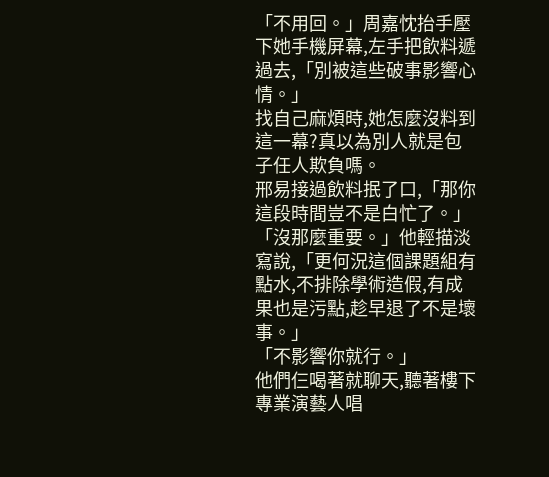「不用回。」周嘉忱抬手壓下她手機屏幕,左手把飲料遞過去,「別被這些破事影響心情。」
找自己麻煩時,她怎麼沒料到這一幕?真以為別人就是包子任人欺負嗎。
邢易接過飲料抿了口,「那你這段時間豈不是白忙了。」
「沒那麼重要。」他輕描淡寫說,「更何況這個課題組有點水,不排除學術造假,有成果也是污點,趁早退了不是壞事。」
「不影響你就行。」
他們仨喝著就聊天,聽著樓下專業演藝人唱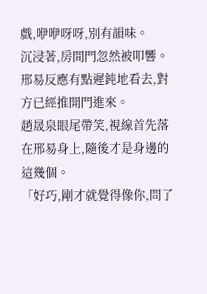戲,咿咿呀呀,別有韻味。
沉浸著,房間門忽然被叩響。邢易反應有點遲鈍地看去,對方已經推開門進來。
趙晟泉眼尾帶笑,視線首先落在邢易身上,隨後才是身邊的這幾個。
「好巧,剛才就覺得像你,問了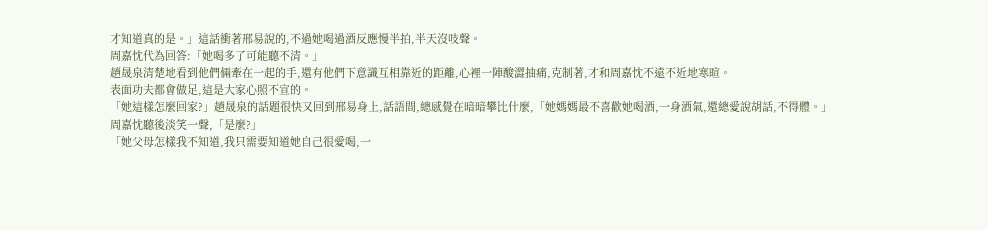才知道真的是。」這話衝著邢易說的,不過她喝過酒反應慢半拍,半天沒吱聲。
周嘉忱代為回答:「她喝多了可能聽不清。」
趙晟泉清楚地看到他們倆牽在一起的手,還有他們下意識互相靠近的距離,心裡一陣酸澀抽痛,克制著,才和周嘉忱不遠不近地寒暄。
表面功夫都會做足,這是大家心照不宣的。
「她這樣怎麼回家?」趙晟泉的話題很快又回到邢易身上,話語間,總感覺在暗暗攀比什麼,「她媽媽最不喜歡她喝酒,一身酒氣,還總愛說胡話,不得體。」
周嘉忱聽後淡笑一聲,「是麼?」
「她父母怎樣我不知道,我只需要知道她自己很愛喝,一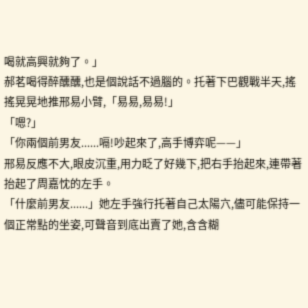喝就高興就夠了。」
郝茗喝得醉醺醺,也是個說話不過腦的。托著下巴觀戰半天,搖搖晃晃地推邢易小臂,「易易,易易!」
「嗯?」
「你兩個前男友......嗝!吵起來了,高手博弈呢——」
邢易反應不大,眼皮沉重,用力眨了好幾下,把右手抬起來,連帶著抬起了周嘉忱的左手。
「什麼前男友......」她左手強行托著自己太陽穴,儘可能保持一個正常點的坐姿,可聲音到底出賣了她,含含糊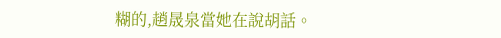糊的,趙晟泉當她在說胡話。